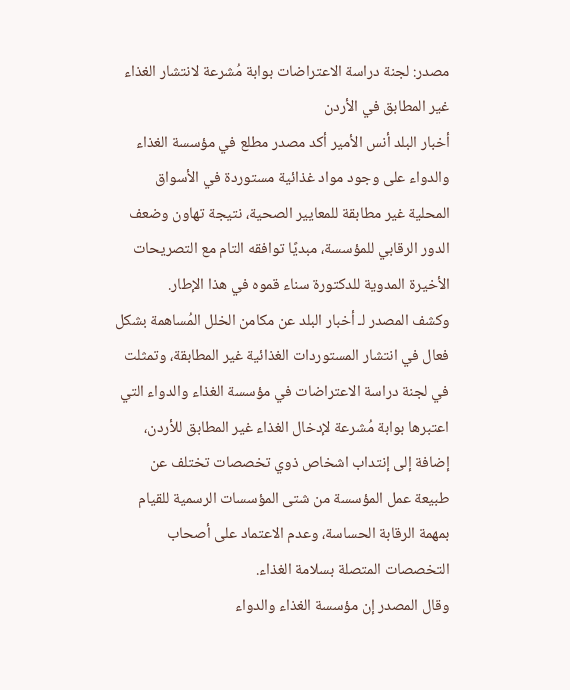مصدر: لجنة دراسة الاعتراضات بوابة مُشرعة لانتشار الغذاء غير المطابق في الأردن
أخبار البلد أنس الأمير أكد مصدر مطلع في مؤسسة الغذاء والدواء على وجود مواد غذائية مستوردة في الأسواق المحلية غير مطابقة للمعايير الصحية، نتيجة تهاون وضعف الدور الرقابي للمؤسسة، مبديًا توافقه التام مع التصريحات الأخيرة المدوية للدكتورة سناء قموه في هذا الإطار.
وكشف المصدر لـ أخبار البلد عن مكامن الخلل المُساهمة بشكل فعال في انتشار المستوردات الغذائية غير المطابقة، وتمثلت في لجنة دراسة الاعتراضات في مؤسسة الغذاء والدواء التي اعتبرها بوابة مُشرعة لإدخال الغذاء غير المطابق للأردن، إضافة إلى إنتداب اشخاص ذوي تخصصات تختلف عن طبيعة عمل المؤسسة من شتى المؤسسات الرسمية للقيام بمهمة الرقابة الحساسة، وعدم الاعتماد على أصحاب التخصصات المتصلة بسلامة الغذاء.
وقال المصدر إن مؤسسة الغذاء والدواء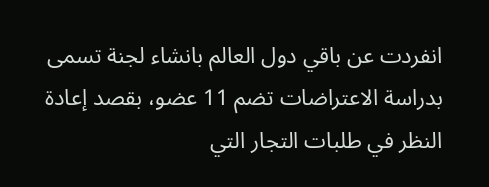انفردت عن باقي دول العالم بانشاء لجنة تسمى بدراسة الاعتراضات تضم 11 عضو، بقصد إعادة النظر في طلبات التجار التي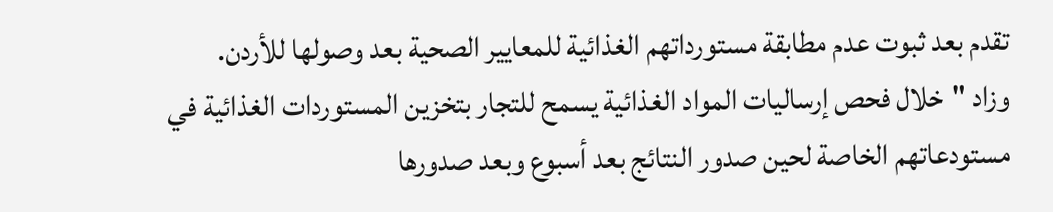تقدم بعد ثبوت عدم مطابقة مستورداتهم الغذائية للمعايير الصحية بعد وصولها للأردن.
وزاد "خلال فحص إرساليات المواد الغذائية يسمح للتجار بتخزين المستوردات الغذائية في مستودعاتهم الخاصة لحين صدور النتائج بعد أسبوع وبعد صدورها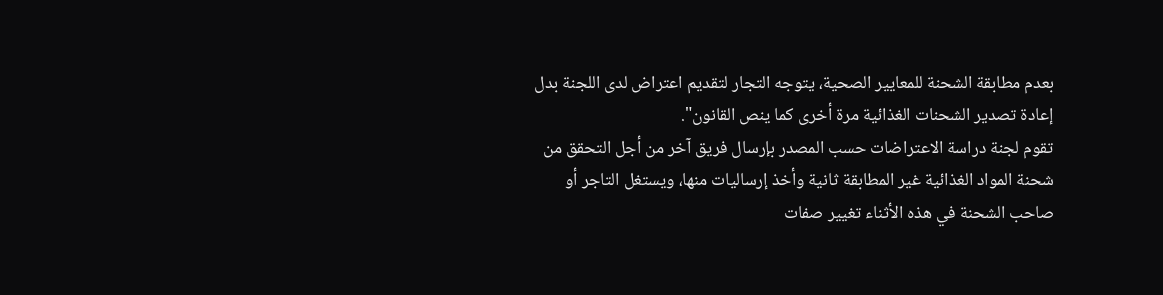بعدم مطابقة الشحنة للمعايير الصحية، يتوجه التجار لتقديم اعتراض لدى اللجنة بدل إعادة تصدير الشحنات الغذائية مرة أخرى كما ينص القانون".
تقوم لجنة دراسة الاعتراضات حسب المصدر بإرسال فريق آخر من أجل التحقق من شحنة المواد الغذائية غير المطابقة ثانية وأخذ إرساليات منها، ويستغل التاجر أو صاحب الشحنة في هذه الأثناء تغيير صفات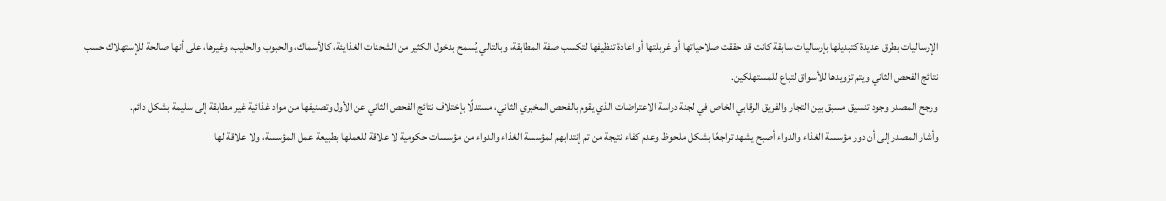الإرساليات بطرق عديدة كتبديلها بإرساليات سابقة كانت قد حققت صلاحياتها أو غربلتها أو اعادة تنظيفها لتكسب صفة المطابقة، وبالتالي يُسمح بدخول الكثير من الشحنات الغذايئة، كالأسماك، والحبوب والحليب، وغيرها، على أنها صالحة للإستهلاك حسب نتائج الفحص الثاني ويتم تزويدها للأسواق لتباع للمستهلكين.
ورجح المصدر وجود تنسيق مسبق بين التجار والفريق الرقابي الخاص في لجنة دراسة الاعتراضات الذي يقوم بالفحص المخبري الثاني، مستدلًا بإختلاف نتائج الفحص الثاني عن الأول وتصنيفها من مواد غذائية غير مطابقة إلى سليمة بشكل دائم.
وأشار المصدر إلى أن دور مؤسسة الغذاء والدواء أصبح يشهد تراجعًا بشكل ملحوظ وعدم كفاء نتيجة من تم إنتدابهم لمؤسسة الغذاء والدواء من مؤسسات حكومية لا علاقة للعملها بطبيعة عمل المؤسسة، ولا علاقة لها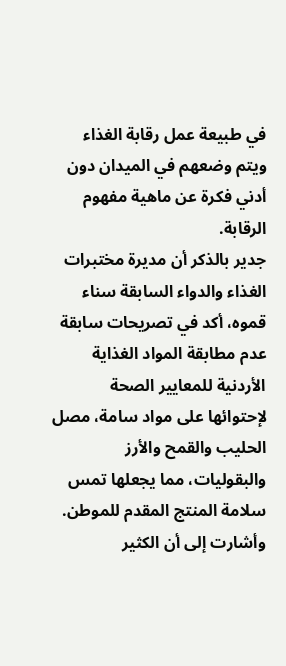في طبيعة عمل رقابة الغذاء ويتم وضعهم في الميدان دون أدني فكرة عن ماهية مفهوم الرقابة.
جدير بالذكر أن مديرة مختبرات الغذاء والدواء السابقة سناء قموه، أكد في تصريحات سابقة عدم مطابقة المواد الغذاية الأردنية للمعايير الصحة لإحتوائها على مواد سامة، مصل الحليب والقمح والأرز والبقوليات، مما يجعلها تمس سلامة المنتج المقدم للموطن.
وأشارت إلى أن الكثير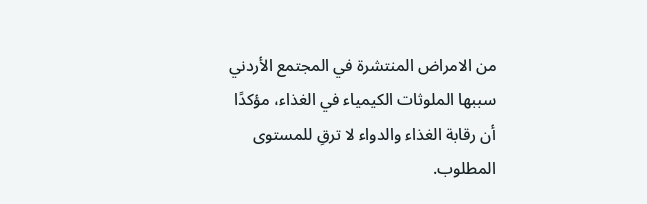من الامراض المنتشرة في المجتمع الأردني سببها الملوثات الكيمياء في الغذاء، مؤكدًا أن رقابة الغذاء والدواء لا ترقِ للمستوى المطلوب.